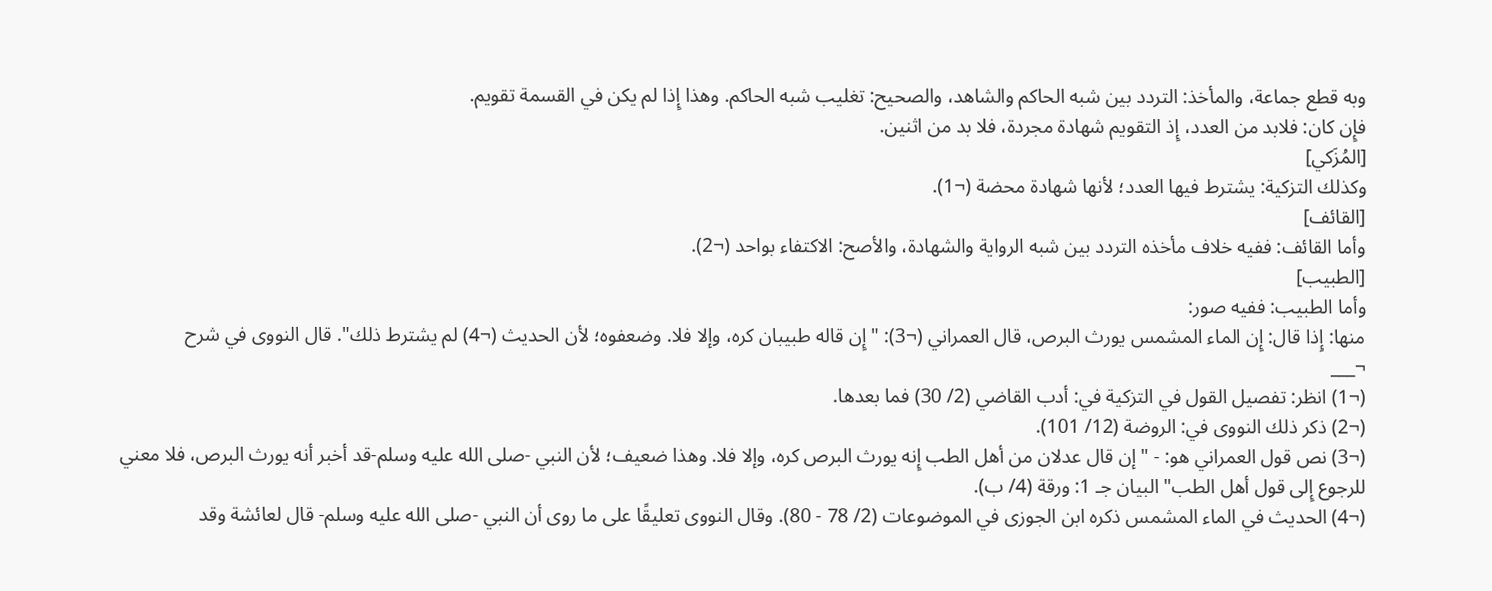وبه قطع جماعة، والمأخذ: التردد بين شبه الحاكم والشاهد، والصحيح: تغليب شبه الحاكم. وهذا إِذا لم يكن في القسمة تقويم.
فإِن كان: فلابد من العدد، إِذ التقويم شهادة مجردة، فلا بد من اثنين.
[المُزَكي]
وكذلك التزكية: يشترط فيها العدد؛ لأنها شهادة محضة (¬1).
[القائف]
وأما القائف: ففيه خلاف مأخذه التردد بين شبه الرواية والشهادة، والأصح: الاكتفاء بواحد (¬2).
[الطبيب]
وأما الطبيب: ففيه صور:
منها: إِذا قال: إِن الماء المشمس يورث البرص، قال العمراني (¬3): " إِن قاله طبيبان كره، وإلا فلا. وضعفوه؛ لأن الحديث (¬4) لم يشترط ذلك". قال النووى في شرح
¬___
(¬1) انظر: تفصيل القول في التزكية في: أدب القاضي (2/ 30) فما بعدها.
(¬2) ذكر ذلك النووى في: الروضة (12/ 101).
(¬3) نص قول العمراني هو: - "إن قال عدلان من أهل الطب إِنه يورث البرص كره، وإلا فلا. وهذا ضعيف؛ لأن النبي -صلى الله عليه وسلم-قد أخبر أنه يورث البرص، فلا معني للرجوع إِلى قول أهل الطب" البيان جـ 1: ورقة (4/ ب).
(¬4) الحديث في الماء المشمس ذكره ابن الجوزى في الموضوعات (2/ 78 - 80). وقال النووى تعليقًا على ما روى أن النبي -صلى الله عليه وسلم- قال لعائشة وقد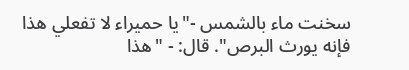سخنت ماء بالشمس -"يا حميراء لا تفعلي هذا فإنه يورث البرص". قال: - "هذا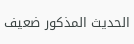الحديث المذكور ضعيف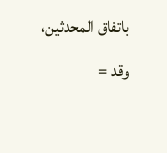باتفاق المحدثين، وقد =